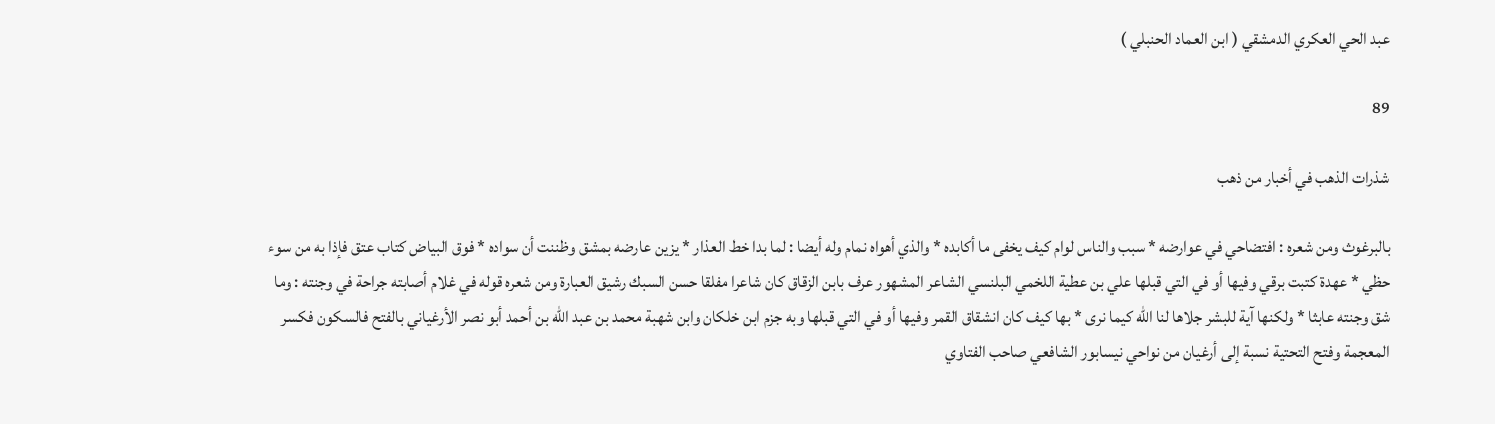عبد الحي العكري الدمشقي ( ابن العماد الحنبلي )

89

شذرات الذهب في أخبار من ذهب

بالبرغوث ومن شعره : افتضاحي في عوارضه * سبب والناس لوام كيف يخفى ما أكابده * والذي أهواه نمام وله أيضا : لما بدا خط العذار * يزين عارضه بمشق وظننت أن سواده * فوق البياض كتاب عتق فإذا به من سوء حظي * عهدة كتبت برقي وفيها أو في التي قبلها علي بن عطية اللخمي البلنسي الشاعر المشهور عرف بابن الزقاق كان شاعرا مفلقا حسن السبك رشيق العبارة ومن شعره قوله في غلام أصابته جراحة في وجنته : وما شق وجنته عابثا * ولكنها آية للبشر جلاها لنا الله كيما نرى * بها كيف كان انشقاق القمر وفيها أو في التي قبلها وبه جزم ابن خلكان وابن شهبة محمد بن عبد الله بن أحمد أبو نصر الأرغياني بالفتح فالسكون فكسر المعجمة وفتح التحتية نسبة إلى أرغيان من نواحي نيسابور الشافعي صاحب الفتاوي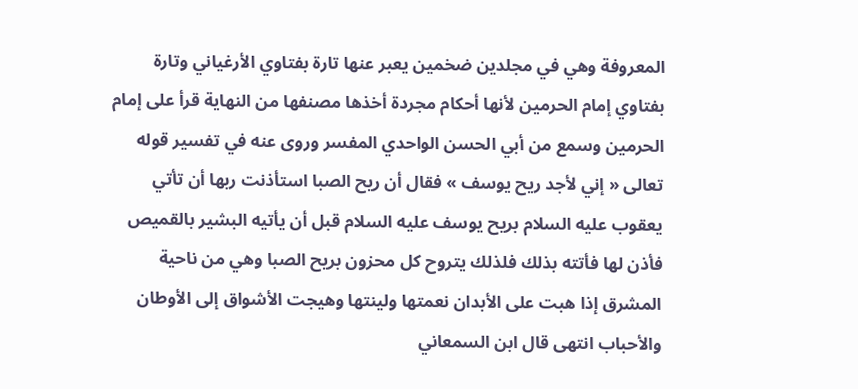المعروفة وهي في مجلدين ضخمين يعبر عنها تارة بفتاوي الأرغياني وتارة بفتاوي إمام الحرمين لأنها أحكام مجردة أخذها مصنفها من النهاية قرأ على إمام الحرمين وسمع من أبي الحسن الواحدي المفسر وروى عنه في تفسير قوله تعالى « إني لأجد ريح يوسف » فقال أن ريح الصبا استأذنت ربها أن تأتي يعقوب عليه السلام بريح يوسف عليه السلام قبل أن يأتيه البشير بالقميص فأذن لها فأتته بذلك فلذلك يتروح كل محزون بريح الصبا وهي من ناحية المشرق إذا هبت على الأبدان نعمتها ولينتها وهيجت الأشواق إلى الأوطان والأحباب انتهى قال ابن السمعاني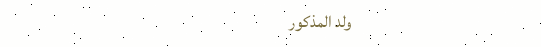ولد المذكور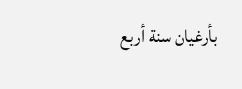بأرغيان سنة أربع